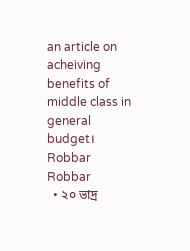an article on acheiving benefits of middle class in general budget। Robbar
Robbar
  • ২০ ভাদ্র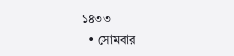১৪৩৩
  • সোমবার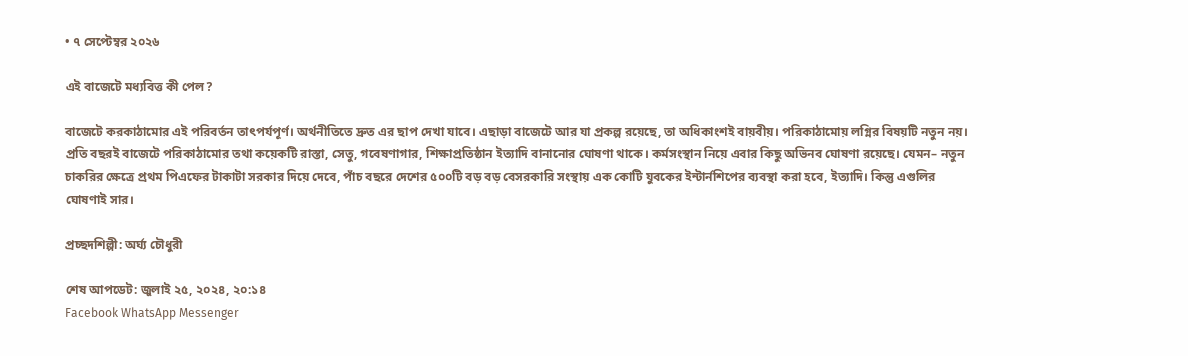• ৭ সেপ্টেম্বর ২০২৬

এই বাজেটে মধ্যবিত্ত কী পেল?

বাজেটে করকাঠামোর এই পরিবর্তন তাৎপর্যপূর্ণ। অর্থনীতিতে দ্রুত এর ছাপ দেখা যাবে। এছাড়া বাজেটে আর যা প্রকল্প রয়েছে, তা অধিকাংশই বায়বীয়। পরিকাঠামোয় লগ্নির বিষয়টি নতুন নয়। প্রতি বছরই বাজেটে পরিকাঠামোর তথা কয়েকটি রাস্তা, সেতু, গবেষণাগার, শিক্ষাপ্রতিষ্ঠান ইত‌্যাদি বানানোর ঘোষণা থাকে। কর্মসংস্থান নিয়ে এবার কিছু অভিনব ঘোষণা রয়েছে। যেমন– নতুন চাকরির ক্ষেত্রে প্রথম পিএফের টাকাটা সরকার দিয়ে দেবে, পাঁচ বছরে দেশের ৫০০টি বড় বড় বেসরকারি সংস্থায় এক কোটি যুবকের ইন্টার্নশিপের ব‌্যবস্থা করা হবে, ইত‌্যাদি। কিন্তু এগুলির ঘোষণাই সার।

প্রচ্ছদশিল্পী: অর্ঘ্য চৌধুরী

শেষ আপডেট: জুলাই ২৫, ২০২৪, ২০:১৪
Facebook WhatsApp Messenger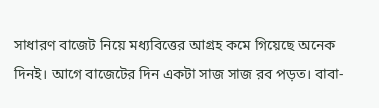সাধারণ বাজেট নিয়ে মধ‌্যবিত্তের আগ্রহ কমে গিয়েছে অনেক দিনই। আগে বাজেটের দিন একটা সাজ সাজ রব পড়ত। বাবা-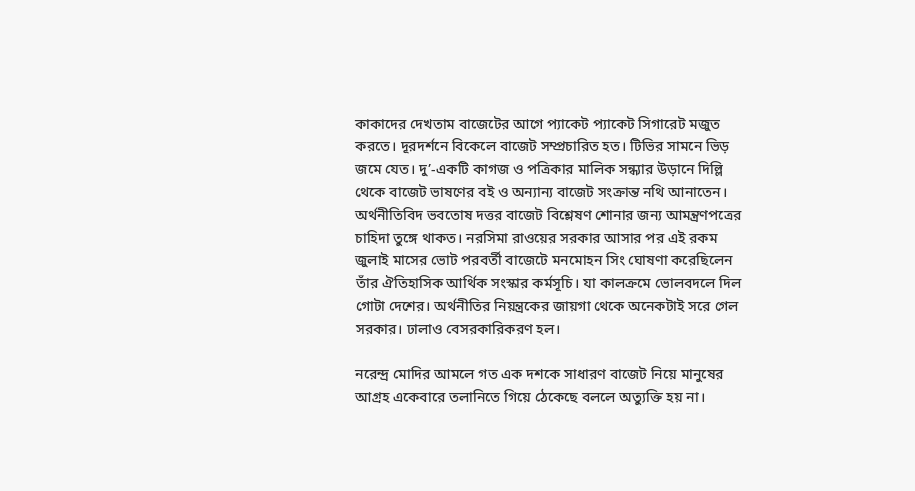কাকাদের দেখতাম বাজেটের আগে প‌্যাকেট প‌্যাকেট সিগারেট মজুত করতে। দূরদর্শনে বিকেলে বাজেট সম্প্রচারিত হত। টিভির সামনে ভিড় জমে যেত। দু’-একটি কাগজ ও পত্রিকার মালিক সন্ধ‌্যার উড়ানে দিল্লি থেকে বাজেট ভাষণের বই ও অন‌্যান‌্য বাজেট সংক্রান্ত নথি আনাতেন। অর্থনীতিবিদ ভবতোষ দত্তর বাজেট বিশ্লেষণ শোনার জন‌্য আমন্ত্রণপত্রের চাহিদা তুঙ্গে থাকত। নরসিমা রাওয়ের সরকার আসার পর এই রকম জুলাই মাসের ভোট পরবর্তী বাজেটে মনমোহন সিং ঘোষণা করেছিলেন তাঁর ঐতিহাসিক আর্থিক সংস্কার কর্মসূচি। যা কালক্রমে ভোলবদলে দিল গোটা দেশের। অর্থনীতির নিয়ন্ত্রকের জায়গা থেকে অনেকটাই সরে গেল সরকার। ঢালাও বেসরকারিকরণ হল।

নরেন্দ্র মোদির আমলে গত এক দশকে সাধারণ বাজেট নিয়ে মানুষের আগ্রহ একেবারে তলানিতে গিয়ে ঠেকেছে বললে অত্যুক্তি হয় না।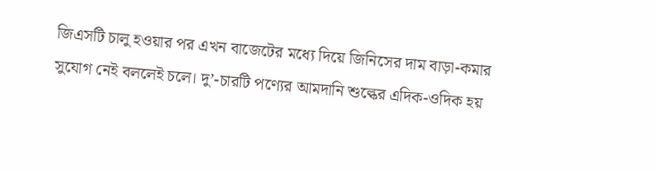জিএসটি চালু হওয়ার পর এখন বাজেটের মধ্যে দিয়ে জিনিসের দাম বাড়া-কমার সুযোগ নেই বললেই চলে। দু’-চারটি পণ্যের আমদানি শুল্কের এদিক-ওদিক হয়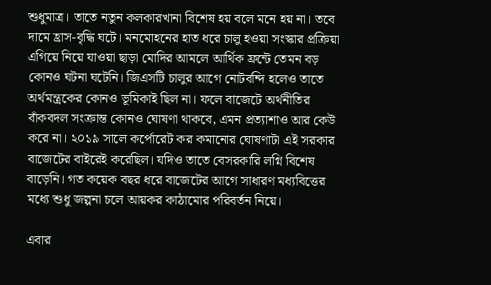শুধুমাত্র। তাতে নতুন কলকারখানা বিশেষ হয় বলে মনে হয় না। তবে দামে হ্রাস-বৃদ্ধি ঘটে। মনমোহনের হাত ধরে চালু হওয়া সংস্কার প্রক্রিয়া এগিয়ে নিয়ে যাওয়া ছাড়া মোদির আমলে আর্থিক ফ্রন্টে তেমন বড় কোনও ঘটনা ঘটেনি। জিএসটি চালুর আগে নোটবন্দি হলেও তাতে অর্থমন্ত্রকের কোনও ভূমিকাই ছিল না। ফলে বাজেটে অর্থনীতির বাঁকবদল সংক্রান্ত কোনও ঘোষণা থাকবে, এমন প্রত‌্যাশাও আর কেউ করে না। ২০১৯ সালে কর্পোরেট কর কমানোর ঘোষণাটা এই সরকার বাজেটের বাইরেই করেছিল। যদিও তাতে বেসরকারি লগ্নি বিশেষ বাড়েনি। গত কয়েক বছর ধরে বাজেটের আগে সাধারণ মধ‌্যবিত্তের মধ্যে শুধু জল্পনা চলে আয়কর কাঠামোর পরিবর্তন নিয়ে।

এবার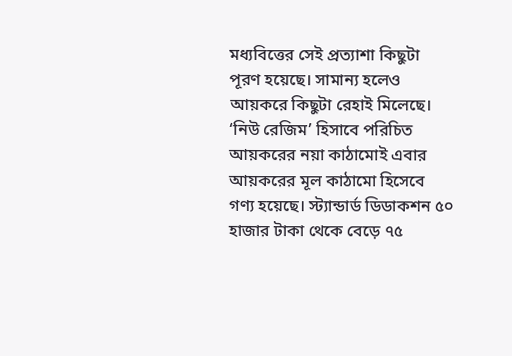মধ‌্যবিত্তের সেই প্রত‌্যাশা কিছুটা পূরণ হয়েছে। সামান‌্য হলেও আয়করে কিছুটা রেহাই মিলেছে। ‘নিউ রেজিম’ হিসাবে পরিচিত আয়করের নয়া কাঠামোই এবার আয়করের মূল কাঠামো হিসেবে গণ‌্য হয়েছে। স্ট‌্যান্ডার্ড ডিডাকশন ৫০ হাজার টাকা থেকে বেড়ে ৭৫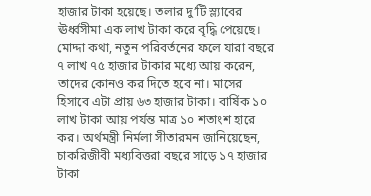হাজার টাকা হয়েছে। তলার দু’টি স্ল‌্যাবের ঊর্ধ্বসীমা এক লাখ টাকা করে বৃদ্ধি পেয়েছে। মোদ্দা কথা, নতুন পরিবর্তনের ফলে যারা বছরে ৭ লাখ ৭৫ হাজার টাকার মধ্যে আয় করেন, তাদের কোনও কর দিতে হবে না। মাসের হিসাবে এটা প্রায় ৬৩ হাজার টাকা। বার্ষিক ১০ লাখ টাকা আয় পর্যন্ত মাত্র ১০ শতাংশ হারে কর। অর্থমন্ত্রী নির্মলা সীতারমন জানিয়েছেন, চাকরিজীবী মধ‌্যবিত্তরা বছরে সাড়ে ১৭ হাজার টাকা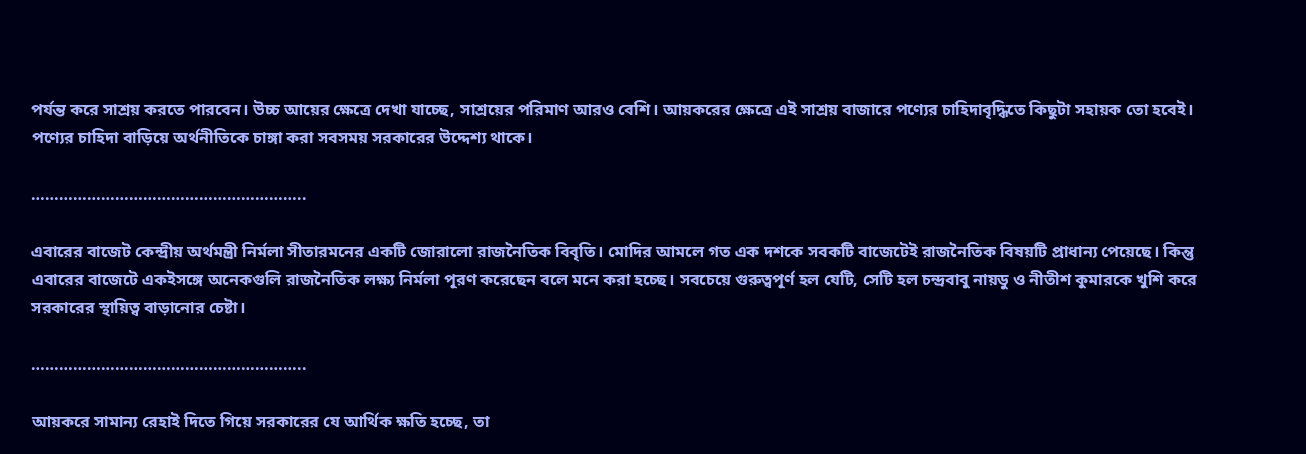পর্যন্ত করে সাশ্রয় করতে পারবেন। উচ্চ আয়ের ক্ষেত্রে দেখা যাচ্ছে, সাশ্রয়ের পরিমাণ আরও বেশি। আয়করের ক্ষেত্রে এই সাশ্রয় বাজারে পণ্যের চাহিদাবৃদ্ধিতে কিছুটা সহায়ক তো হবেই। পণ্যের চাহিদা বাড়িয়ে অর্থনীতিকে চাঙ্গা করা সবসময় সরকারের উদ্দেশ‌্য থাকে।

…………………………………………………..

এবারের বাজেট কেন্দ্রীয় অর্থমন্ত্রী নির্মলা সীতারমনের একটি জোরালো রাজনৈতিক বিবৃতি। মোদির আমলে গত এক দশকে সবকটি বাজেটেই রাজনৈতিক বিষয়টি প্রাধান‌্য পেয়েছে। কিন্তু এবারের বাজেটে একইসঙ্গে অনেকগুলি রাজনৈতিক লক্ষ‌্য নির্মলা পূরণ করেছেন বলে মনে করা হচ্ছে। সবচেয়ে গুরুত্বপূর্ণ হল যেটি, সেটি হল চন্দ্রবাবু নায়ডু ও নীতীশ কুমারকে খুশি করে সরকারের স্থায়িত্ব বাড়ানোর চেষ্টা।

…………………………………………………..

আয়করে সামান‌্য রেহাই দিতে গিয়ে সরকারের যে আর্থিক ক্ষতি হচ্ছে, তা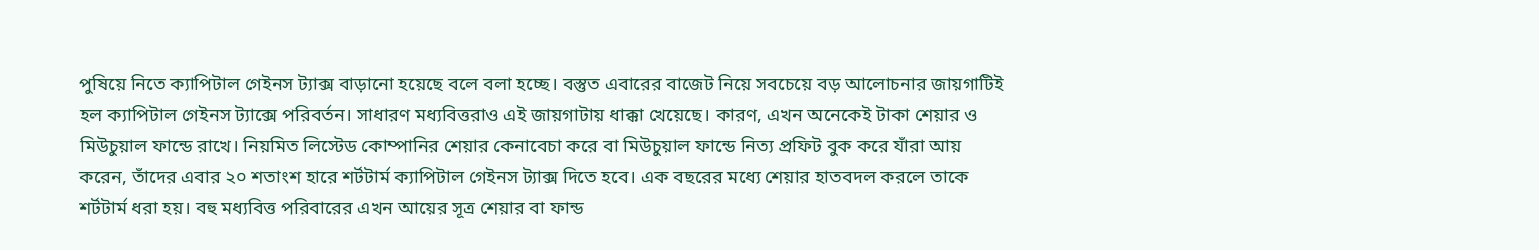পুষিয়ে নিতে ক‌্যাপিটাল গেইনস ট‌্যাক্স বাড়ানো হয়েছে বলে বলা হচ্ছে। বস্তুত এবারের বাজেট নিয়ে সবচেয়ে বড় আলোচনার জায়গাটিই হল ক‌্যাপিটাল গেইনস ট‌্যাক্সে পরিবর্তন। সাধারণ মধ‌্যবিত্তরাও এই জায়গাটায় ধাক্কা খেয়েছে। কারণ, এখন অনেকেই টাকা শেয়ার ও মিউচুয়াল ফান্ডে রাখে। নিয়মিত লিস্টেড কোম্পানির শেয়ার কেনাবেচা করে বা মিউচুয়াল ফান্ডে নিত‌্য প্রফিট বুক করে যাঁরা আয় করেন, তাঁদের এবার ২০ শতাংশ হারে শর্টটার্ম ক‌্যাপিটাল গেইনস ট‌্যাক্স দিতে হবে। এক বছরের মধ্যে শেয়ার হাতবদল করলে তাকে শর্টটার্ম ধরা হয়। বহু মধ‌্যবিত্ত পরিবারের এখন আয়ের সূত্র শেয়ার বা ফান্ড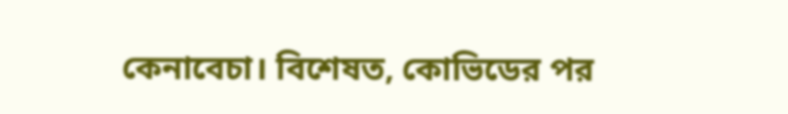কেনাবেচা। বিশেষত, কোভিডের পর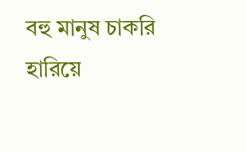বহু মানুষ চাকরি হারিয়ে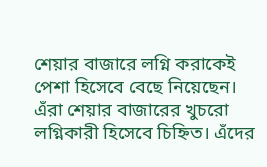শেয়ার বাজারে লগ্নি করাকেই পেশা হিসেবে বেছে নিয়েছেন। এঁরা শেয়ার বাজারের খুচরো লগ্নিকারী হিসেবে চিহ্নিত। এঁদের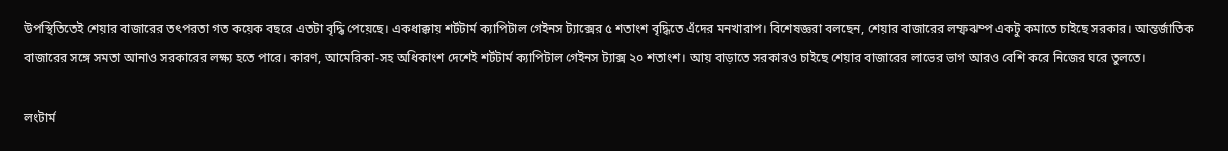উপস্থিতিতেই শেয়ার বাজারের তৎপরতা গত কয়েক বছরে এতটা বৃদ্ধি পেয়েছে। একধাক্কায় শর্টটার্ম ক‌্যাপিটাল গেইনস ট‌্যাক্সের ৫ শতাংশ বৃদ্ধিতে এঁদের মনখারাপ। বিশেষজ্ঞরা বলছেন, শেয়ার বাজারের লম্ফঝম্প একটু কমাতে চাইছে সরকার। আন্তর্জাতিক বাজারের সঙ্গে সমতা আনাও সরকারের লক্ষ‌্য হতে পারে। কারণ, আমেরিকা-সহ অধিকাংশ দেশেই শর্টটার্ম ক‌্যাপিটাল গেইনস ট‌্যাক্স ২০ শতাংশ। আয় বাড়াতে সরকারও চাইছে শেয়ার বাজারের লাভের ভাগ আরও বেশি করে নিজের ঘরে তুলতে।

লংটার্ম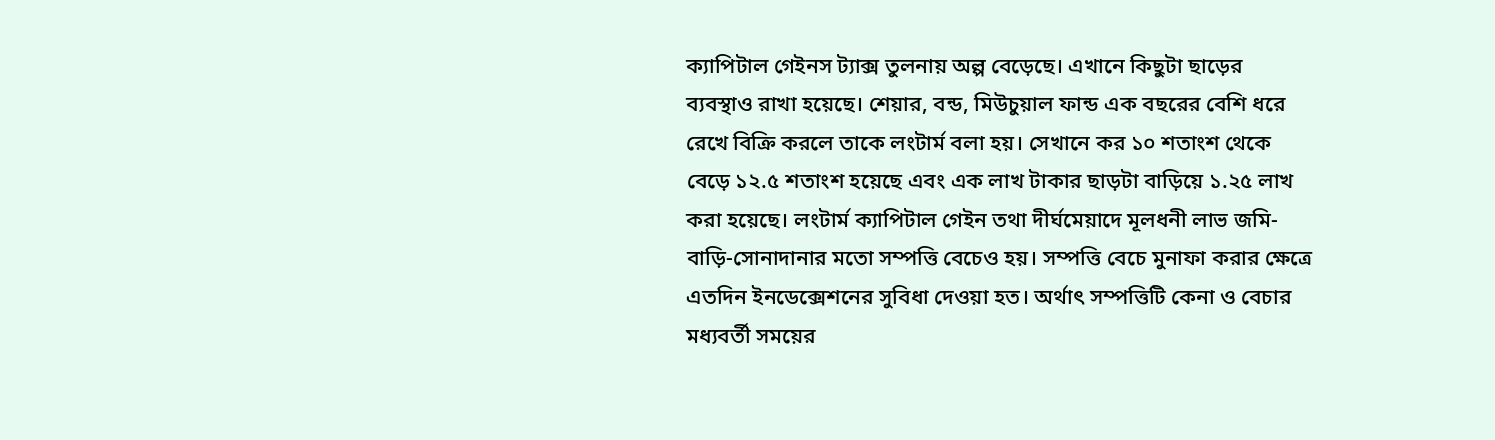ক‌্যাপিটাল গেইনস ট‌্যাক্স তুলনায় অল্প বেড়েছে। এখানে কিছুটা ছাড়ের ব‌্যবস্থাও রাখা হয়েছে। শেয়ার, বন্ড, মিউচুয়াল ফান্ড এক বছরের বেশি ধরে রেখে বিক্রি করলে তাকে লংটার্ম বলা হয়। সেখানে কর ১০ শতাংশ থেকে বেড়ে ১২.৫ শতাংশ হয়েছে এবং এক লাখ টাকার ছাড়টা বাড়িয়ে ১.২৫ লাখ করা হয়েছে। লংটার্ম ক‌্যাপিটাল গেইন তথা দীর্ঘমেয়াদে মূলধনী লাভ জমি-বাড়ি-সোনাদানার মতো সম্পত্তি বেচেও হয়। সম্পত্তি বেচে মুনাফা করার ক্ষেত্রে এতদিন ইনডেক্সেশনের সুবিধা দেওয়া হত। অর্থাৎ সম্পত্তিটি কেনা ও বেচার মধ‌্যবর্তী সময়ের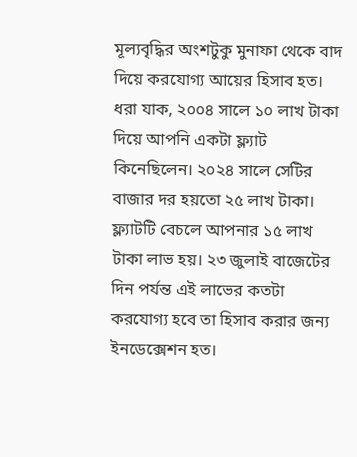মূল‌্যবৃদ্ধির অংশটুকু মুনাফা থেকে বাদ দিয়ে করযোগ‌্য আয়ের হিসাব হত। ধরা যাক, ২০০৪ সালে ১০ লাখ টাকা দিয়ে আপনি একটা ফ্ল‌্যাট কিনেছিলেন। ২০২৪ সালে সেটির বাজার দর হয়তো ২৫ লাখ টাকা। ফ্ল‌্যাটটি বেচলে আপনার ১৫ লাখ টাকা লাভ হয়। ২৩ জুলাই বাজেটের দিন পর্যন্ত এই লাভের কতটা করযোগ‌্য হবে তা হিসাব করার জন‌্য ইনডেক্সেশন হত।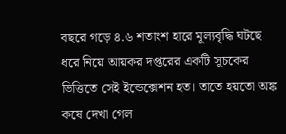বছরে গড়ে ৪.৬ শতাংশ হারে মূল‌্যবৃদ্ধি ঘটছে ধরে নিয়ে আয়কর দপ্তরের একটি সূচকের ভিত্তিতে সেই ইন্ডেক্সেশন হত। তাতে হয়তো অঙ্ক কষে দেখা গেল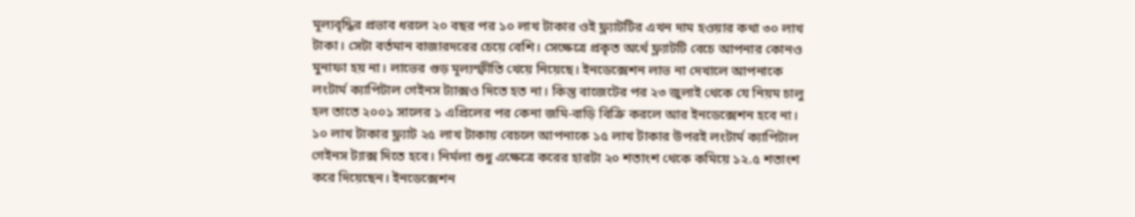মূল‌্যবৃদ্ধির প্রভাব ধরলে ২০ বছর পর ১০ লাখ টাকার ওই ফ্ল‌্যাটটির এখন দাম হওয়ার কথা ৩০ লাখ টাকা। সেটা বর্তমান বাজারদরের চেয়ে বেশি। সেক্ষেত্রে প্রকৃত অর্থে ফ্ল‌্যাটটি বেচে আপনার কোনও মুনাফা হয় না। লাভের গুড় মূল‌্যস্ফীতি খেয়ে নিয়েছে। ইনডেক্সেশন লাভ না দেখালে আপনাকে লংটার্ম ক‌্যাপিটাল গেইনস ট‌্যাক্সও দিতে হত না। কিন্তু বাজেটের পর ২৩ জুলাই থেকে যে নিয়ম চালু হল তাতে ২০০১ সালের ১ এপ্রিলের পর কেনা জমি-বাড়ি বিক্রি করলে আর ইনডেক্সেশন হবে না। ১০ লাখ টাকার ফ্ল‌্যাট ২৫ লাখ টাকায় বেচলে আপনাকে ১৫ লাখ টাকার উপরই লংটার্ম ক‌্যাপিটাল গেইনস ট‌্যাক্স দিতে হবে। নির্মলা শুধু এক্ষেত্রে করের হারটা ২০ শতাংশ থেকে কমিয়ে ১২.৫ শতাংশ করে দিয়েছেন। ইনডেক্সেশন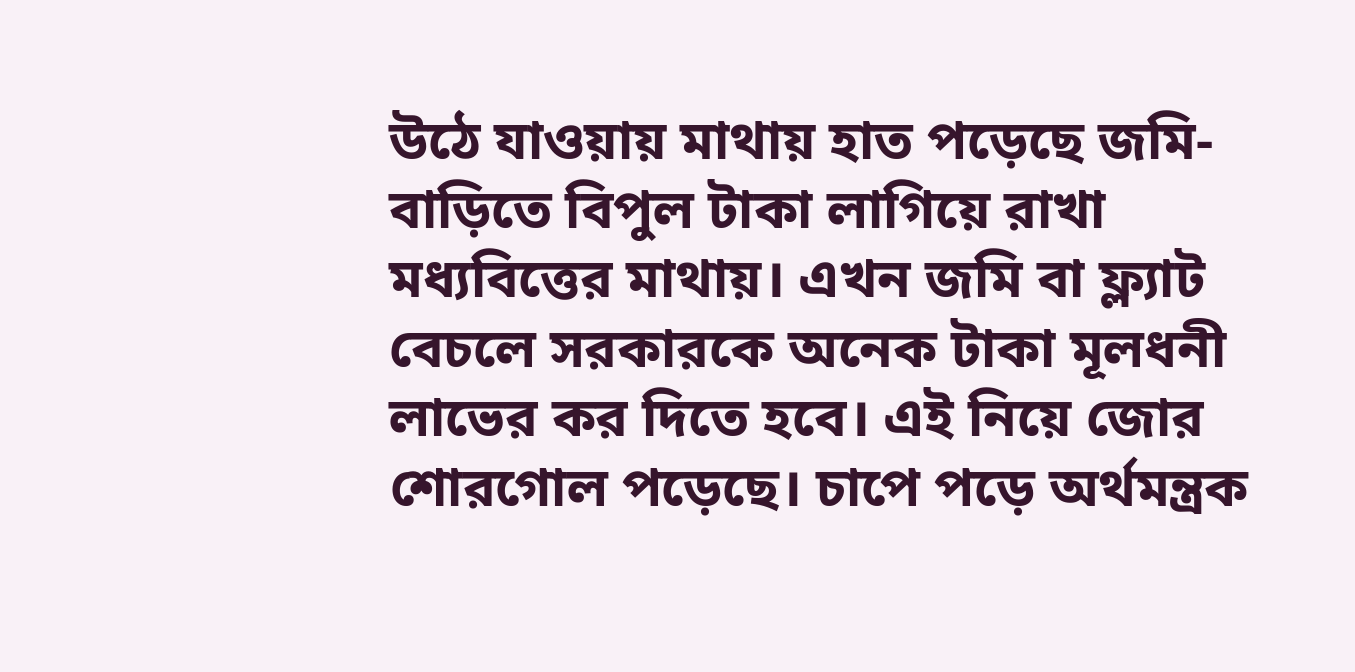উঠে যাওয়ায় মাথায় হাত পড়েছে জমি-বাড়িতে বিপুল টাকা লাগিয়ে রাখা মধ‌্যবিত্তের মাথায়। এখন জমি বা ফ্ল‌্যাট বেচলে সরকারকে অনেক টাকা মূলধনী লাভের কর দিতে হবে। এই নিয়ে জোর শোরগোল পড়েছে। চাপে পড়ে অর্থমন্ত্রক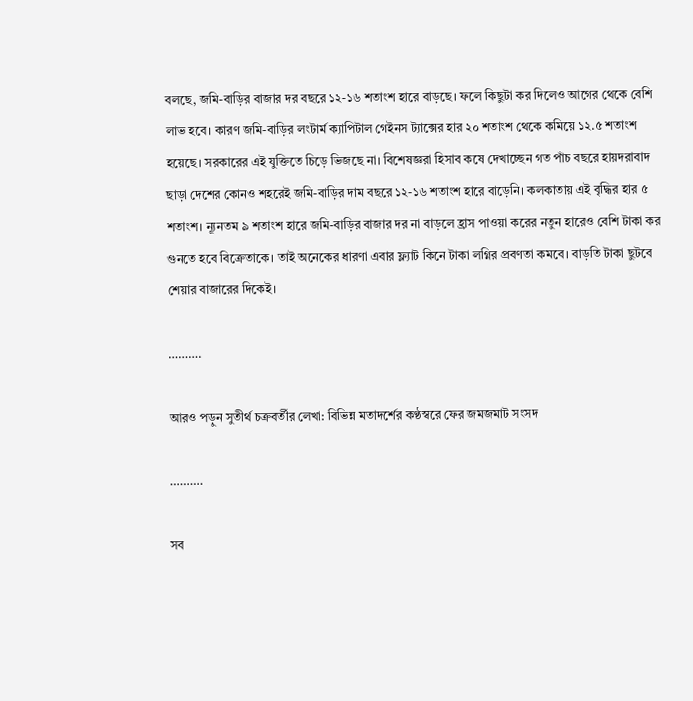বলছে, জমি-বাড়ির বাজার দর বছরে ১২-১৬ শতাংশ হারে বাড়ছে। ফলে কিছুটা কর দিলেও আগের থেকে বেশি লাভ হবে। কারণ জমি-বাড়ির লংটার্ম ক‌্যাপিটাল গেইনস ট‌্যাক্সের হার ২০ শতাংশ থেকে কমিয়ে ১২.৫ শতাংশ হয়েছে। সরকারের এই যুক্তিতে চিড়ে ভিজছে না। বিশেষজ্ঞরা হিসাব কষে দেখাচ্ছেন গত পাঁচ বছরে হায়দরাবাদ ছাড়া দেশের কোনও শহরেই জমি-বাড়ির দাম বছরে ১২-১৬ শতাংশ হারে বাড়েনি। কলকাতায় এই বৃদ্ধির হার ৫ শতাংশ। ন্যূনতম ৯ শতাংশ হারে জমি-বাড়ির বাজার দর না বাড়লে হ্রাস পাওয়া করের নতুন হারেও বেশি টাকা কর গুনতে হবে বিক্রেতাকে। তাই অনেকের ধারণা এবার ফ্ল‌্যাট কিনে টাকা লগ্নির প্রবণতা কমবে। বাড়তি টাকা ছুটবে শেয়ার বাজারের দিকেই।

……….

আরও পড়ুন সুতীর্থ চক্রবর্তীর লেখা: বিভিন্ন মতাদর্শের কণ্ঠস্বরে ফের জমজমাট সংসদ

……….

সব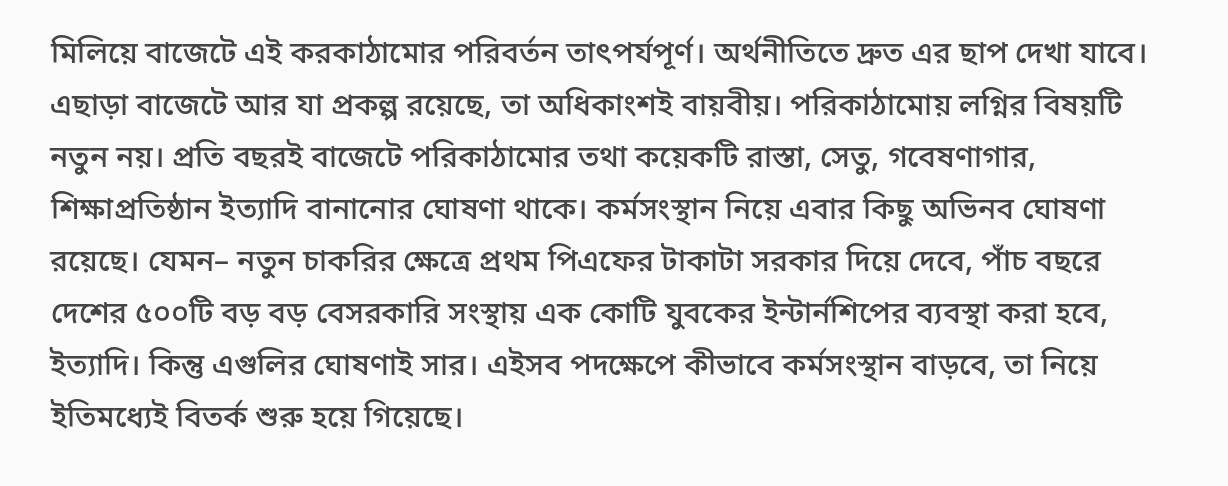মিলিয়ে বাজেটে এই করকাঠামোর পরিবর্তন তাৎপর্যপূর্ণ। অর্থনীতিতে দ্রুত এর ছাপ দেখা যাবে। এছাড়া বাজেটে আর যা প্রকল্প রয়েছে, তা অধিকাংশই বায়বীয়। পরিকাঠামোয় লগ্নির বিষয়টি নতুন নয়। প্রতি বছরই বাজেটে পরিকাঠামোর তথা কয়েকটি রাস্তা, সেতু, গবেষণাগার, শিক্ষাপ্রতিষ্ঠান ইত‌্যাদি বানানোর ঘোষণা থাকে। কর্মসংস্থান নিয়ে এবার কিছু অভিনব ঘোষণা রয়েছে। যেমন– নতুন চাকরির ক্ষেত্রে প্রথম পিএফের টাকাটা সরকার দিয়ে দেবে, পাঁচ বছরে দেশের ৫০০টি বড় বড় বেসরকারি সংস্থায় এক কোটি যুবকের ইন্টার্নশিপের ব‌্যবস্থা করা হবে, ইত‌্যাদি। কিন্তু এগুলির ঘোষণাই সার। এইসব পদক্ষেপে কীভাবে কর্মসংস্থান বাড়বে, তা নিয়ে ইতিমধ্যেই বিতর্ক শুরু হয়ে গিয়েছে।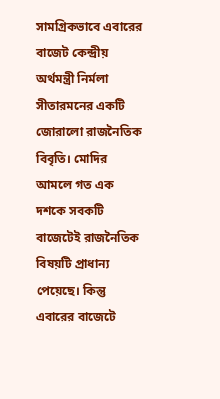সামগ্রিকভাবে এবারের বাজেট কেন্দ্রীয় অর্থমন্ত্রী নির্মলা সীতারমনের একটি জোরালো রাজনৈতিক বিবৃতি। মোদির আমলে গত এক দশকে সবকটি বাজেটেই রাজনৈতিক বিষয়টি প্রাধান‌্য পেয়েছে। কিন্তু এবারের বাজেটে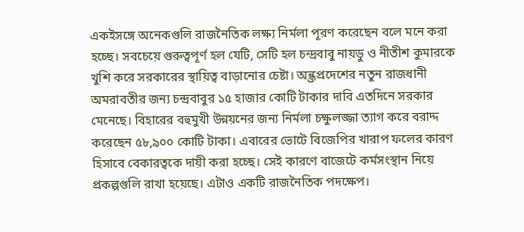একইসঙ্গে অনেকগুলি রাজনৈতিক লক্ষ‌্য নির্মলা পূরণ করেছেন বলে মনে করা হচ্ছে। সবচেয়ে গুরুত্বপূর্ণ হল যেটি, সেটি হল চন্দ্রবাবু নায়ডু ও নীতীশ কুমারকে খুশি করে সরকারের স্থায়িত্ব বাড়ানোর চেষ্টা। অন্ধ্রপ্রদেশের নতুন রাজধানী অমরাবতীর জন‌্য চন্দ্রবাবুর ১৫ হাজার কোটি টাকার দাবি এতদিনে সরকার মেনেছে। বিহারের বহুমুখী উন্নয়নের জন‌্য নির্মলা চক্ষুলজ্জা ত‌্যাগ করে বরাদ্দ করেছেন ৫৮,৯০০ কোটি টাকা। এবারের ভোটে বিজেপির খারাপ ফলের কারণ হিসাবে বেকারত্বকে দায়ী করা হচ্ছে। সেই কারণে বাজেটে কর্মসংস্থান নিয়ে প্রকল্পগুলি রাখা হয়েছে। এটাও একটি রাজনৈতিক পদক্ষেপ।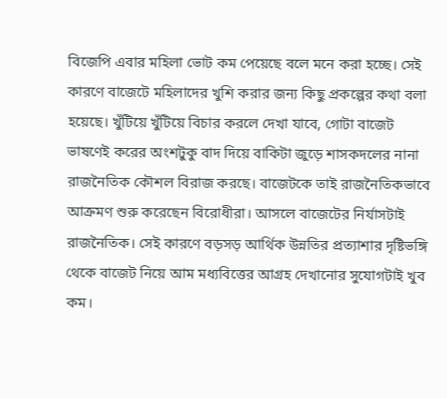বিজেপি এবার মহিলা ভোট কম পেয়েছে বলে মনে করা হচ্ছে। সেই কারণে বাজেটে মহিলাদের খুশি করার জন‌্য কিছু প্রকল্পের কথা বলা হয়েছে। খুঁটিয়ে খুঁটিয়ে বিচার করলে দেখা যাবে, গোটা বাজেট ভাষণেই করের অংশটুকু বাদ দিয়ে বাকিটা জুড়ে শাসকদলের নানা রাজনৈতিক কৌশল বিরাজ করছে। বাজেটকে তাই রাজনৈতিকভাবে আক্রমণ শুরু করেছেন বিরোধীরা। আসলে বাজেটের নির্যাসটাই রাজনৈতিক। সেই কারণে বড়সড় আর্থিক উন্নতির প্রত‌্যাশার দৃষ্টিভঙ্গি থেকে বাজেট নিয়ে আম মধ‌্যবিত্তের আগ্রহ দেখানোর সুযোগটাই খুব কম।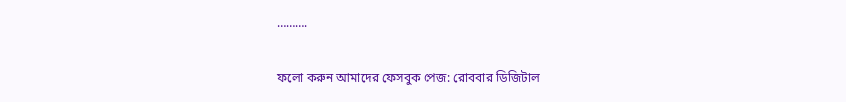……….

ফলো করুন আমাদের ফেসবুক পেজ: রোববার ডিজিটাল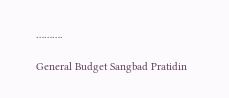……….

General Budget Sangbad Pratidin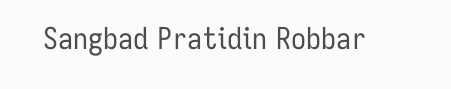Sangbad Pratidin Robbar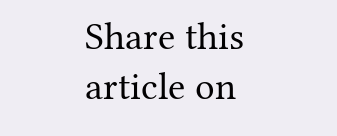Share this article on